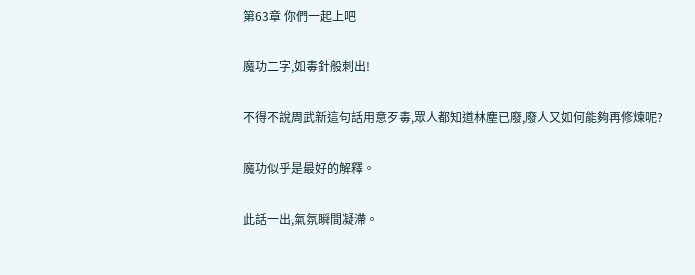第63章 你們一起上吧

魔功二字,如毒針般刺出!

不得不說周武新這句話用意歹毒,眾人都知道林塵已廢,廢人又如何能夠再修煉呢?

魔功似乎是最好的解釋。

此話一出,氣氛瞬間凝滯。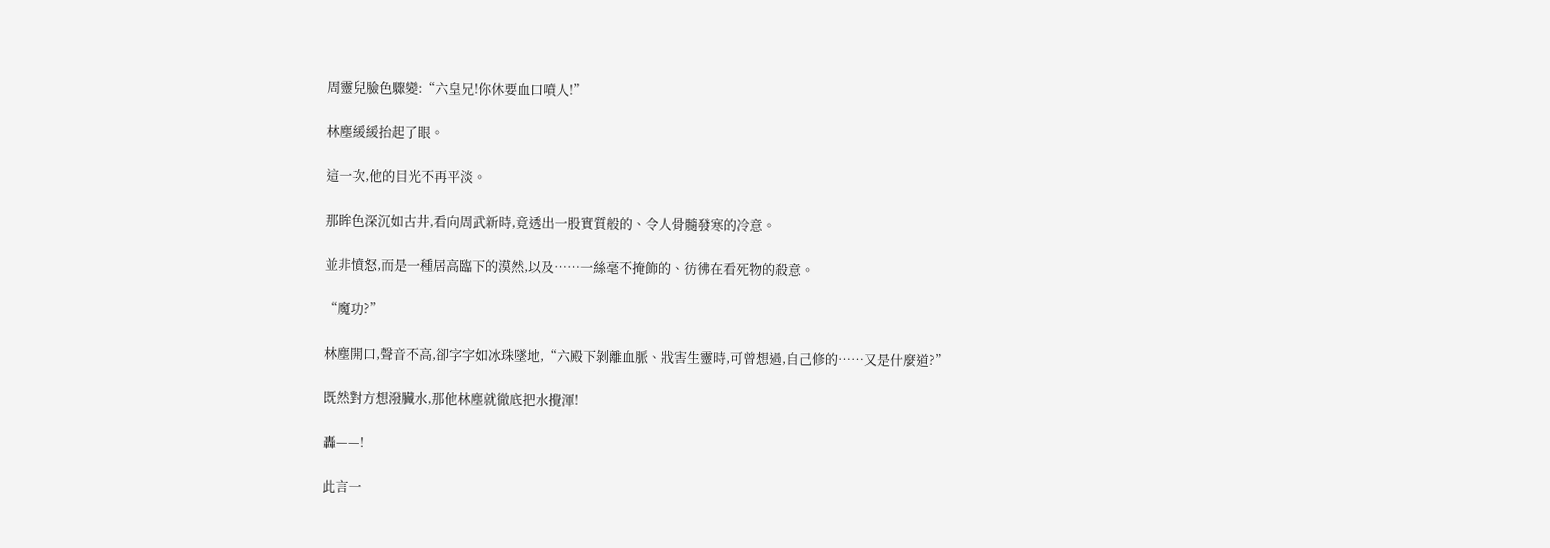周靈兒臉色驟變:“六皇兄!你休要血口噴人!”

林塵緩緩抬起了眼。

這一次,他的目光不再平淡。

那眸色深沉如古井,看向周武新時,竟透出一股實質般的、令人骨髓發寒的冷意。

並非憤怒,而是一種居高臨下的漠然,以及……一絲毫不掩飾的、彷彿在看死物的殺意。

“魔功?”

林塵開口,聲音不高,卻字字如冰珠墜地,“六殿下剝離血脈、戕害生靈時,可曾想過,自己修的……又是什麼道?”

既然對方想潑臟水,那他林塵就徹底把水攪渾!

轟——!

此言一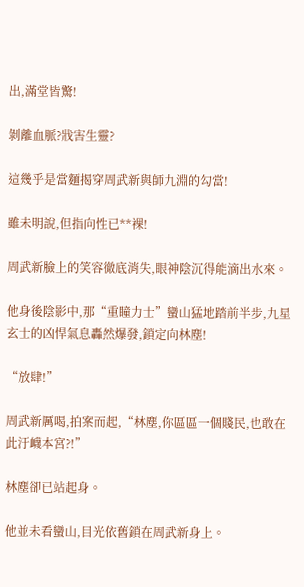出,滿堂皆驚!

剝離血脈?戕害生靈?

這幾乎是當麵揭穿周武新與師九淵的勾當!

雖未明說,但指向性已**裸!

周武新臉上的笑容徹底消失,眼神陰沉得能滴出水來。

他身後陰影中,那“重瞳力士”蠻山猛地踏前半步,九星玄士的凶悍氣息轟然爆發,鎖定向林塵!

“放肆!”

周武新厲喝,拍案而起,“林塵,你區區一個賤民,也敢在此汙衊本宮?!”

林塵卻已站起身。

他並未看蠻山,目光依舊鎖在周武新身上。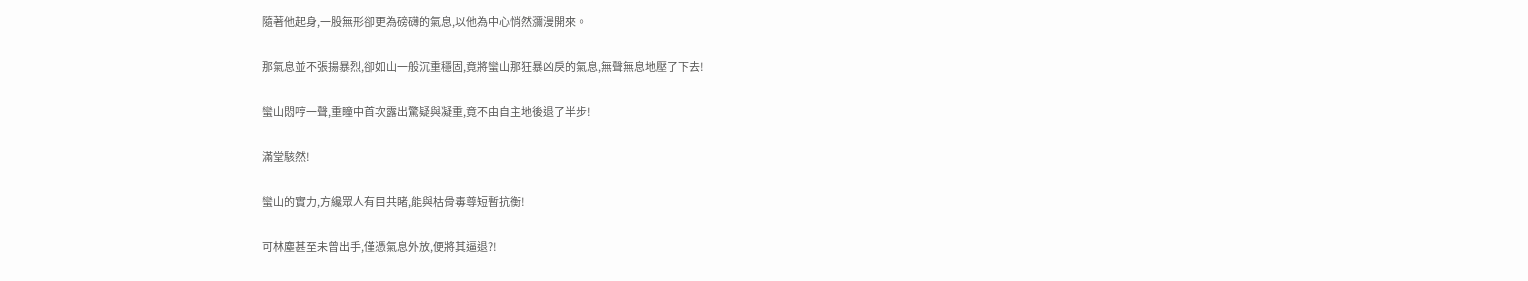隨著他起身,一股無形卻更為磅礴的氣息,以他為中心悄然瀰漫開來。

那氣息並不張揚暴烈,卻如山一般沉重穩固,竟將蠻山那狂暴凶戾的氣息,無聲無息地壓了下去!

蠻山悶哼一聲,重瞳中首次露出驚疑與凝重,竟不由自主地後退了半步!

滿堂駭然!

蠻山的實力,方纔眾人有目共睹,能與枯骨毒尊短暫抗衡!

可林塵甚至未曾出手,僅憑氣息外放,便將其逼退?!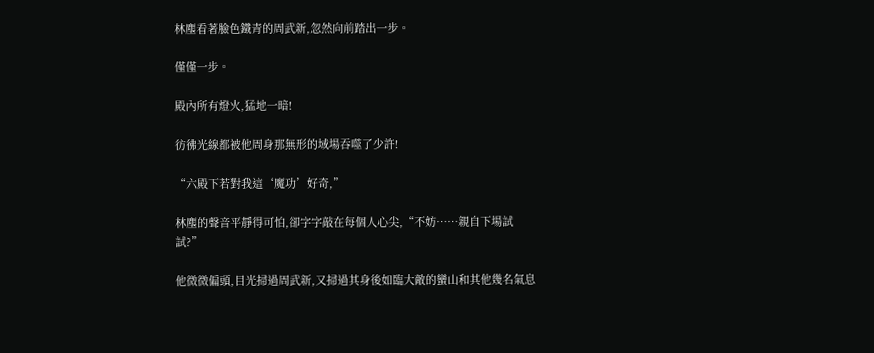林塵看著臉色鐵青的周武新,忽然向前踏出一步。

僅僅一步。

殿內所有燈火,猛地一暗!

彷彿光線都被他周身那無形的域場吞噬了少許!

“六殿下若對我這‘魔功’好奇,”

林塵的聲音平靜得可怕,卻字字敲在每個人心尖,“不妨……親自下場試試?”

他微微偏頭,目光掃過周武新,又掃過其身後如臨大敵的蠻山和其他幾名氣息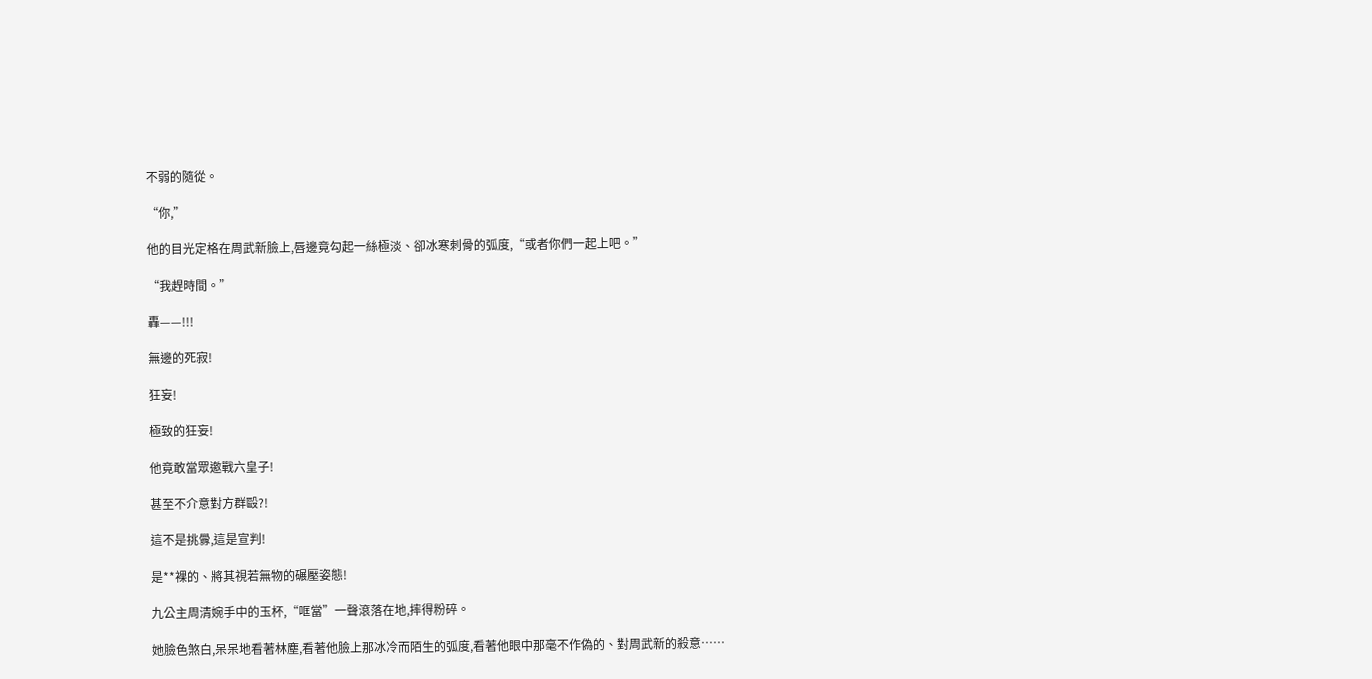不弱的隨從。

“你,”

他的目光定格在周武新臉上,唇邊竟勾起一絲極淡、卻冰寒刺骨的弧度,“或者你們一起上吧。”

“我趕時間。”

轟——!!!

無邊的死寂!

狂妄!

極致的狂妄!

他竟敢當眾邀戰六皇子!

甚至不介意對方群毆?!

這不是挑釁,這是宣判!

是**裸的、將其視若無物的碾壓姿態!

九公主周清婉手中的玉杯,“哐當”一聲滾落在地,摔得粉碎。

她臉色煞白,呆呆地看著林塵,看著他臉上那冰冷而陌生的弧度,看著他眼中那毫不作偽的、對周武新的殺意……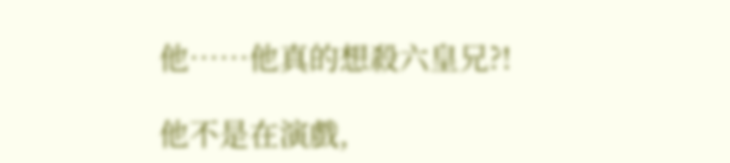他……他真的想殺六皇兄?!

他不是在演戲,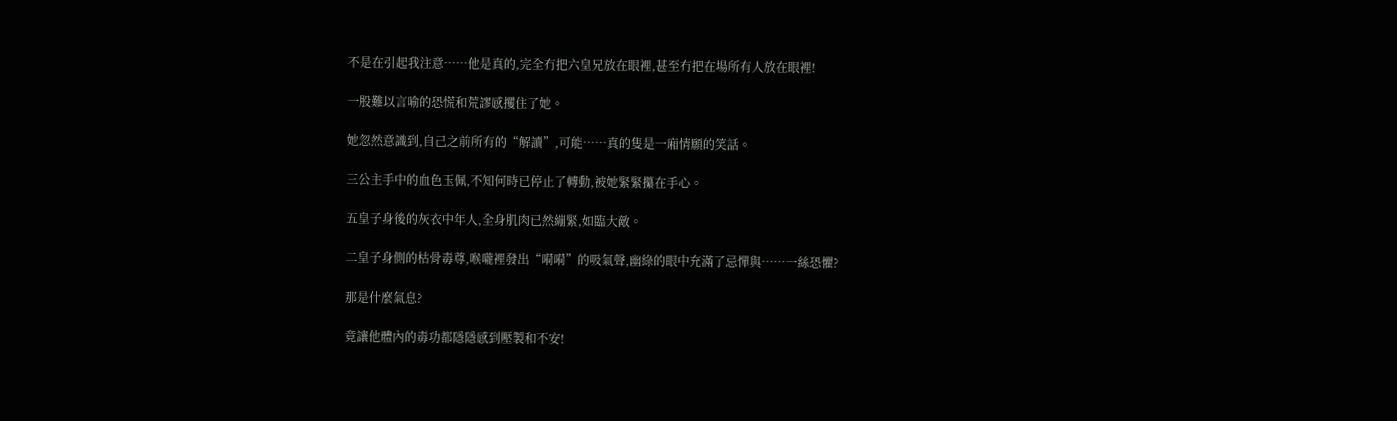不是在引起我注意……他是真的,完全冇把六皇兄放在眼裡,甚至冇把在場所有人放在眼裡!

一股難以言喻的恐慌和荒謬感攫住了她。

她忽然意識到,自己之前所有的“解讀”,可能……真的隻是一廂情願的笑話。

三公主手中的血色玉佩,不知何時已停止了轉動,被她緊緊攥在手心。

五皇子身後的灰衣中年人,全身肌肉已然繃緊,如臨大敵。

二皇子身側的枯骨毒尊,喉嚨裡發出“嗬嗬”的吸氣聲,幽綠的眼中充滿了忌憚與……一絲恐懼?

那是什麼氣息?

竟讓他體內的毒功都隱隱感到壓製和不安!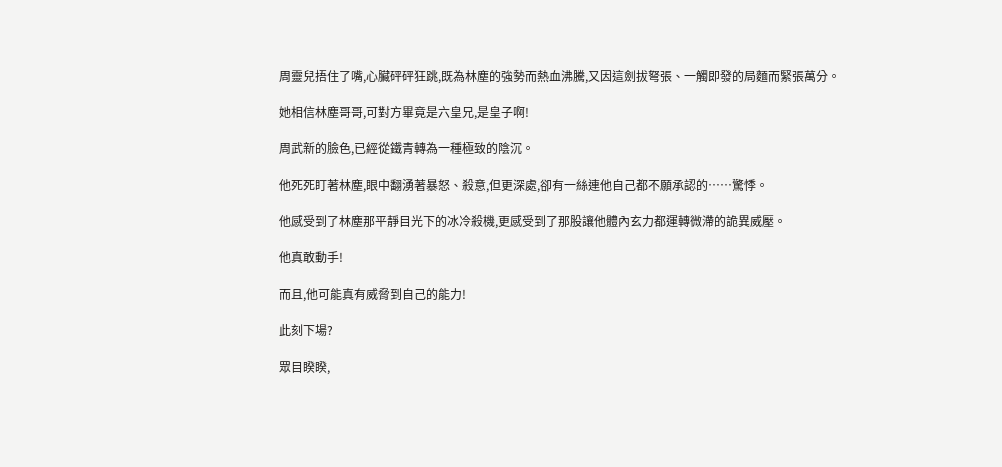周靈兒捂住了嘴,心臟砰砰狂跳,既為林塵的強勢而熱血沸騰,又因這劍拔弩張、一觸即發的局麵而緊張萬分。

她相信林塵哥哥,可對方畢竟是六皇兄,是皇子啊!

周武新的臉色,已經從鐵青轉為一種極致的陰沉。

他死死盯著林塵,眼中翻湧著暴怒、殺意,但更深處,卻有一絲連他自己都不願承認的……驚悸。

他感受到了林塵那平靜目光下的冰冷殺機,更感受到了那股讓他體內玄力都運轉微滯的詭異威壓。

他真敢動手!

而且,他可能真有威脅到自己的能力!

此刻下場?

眾目睽睽,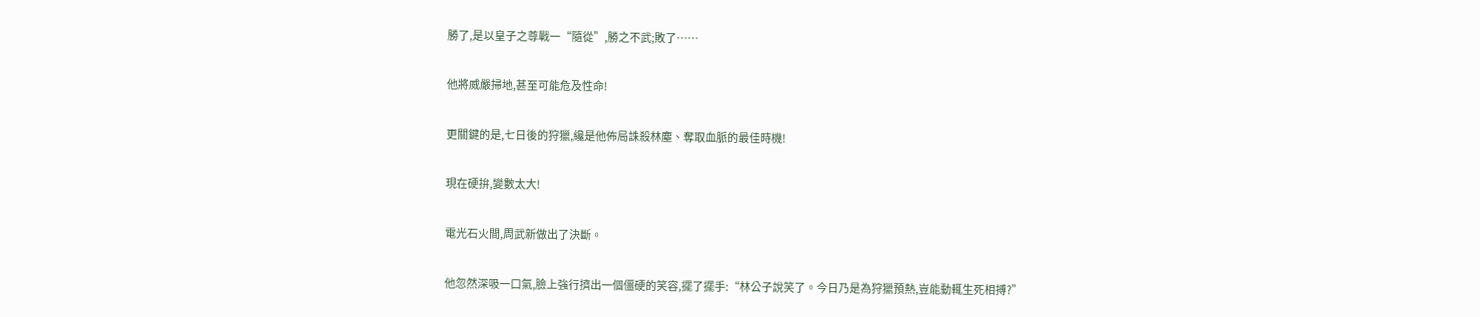勝了,是以皇子之尊戰一“隨從”,勝之不武;敗了……

他將威嚴掃地,甚至可能危及性命!

更關鍵的是,七日後的狩獵,纔是他佈局誅殺林塵、奪取血脈的最佳時機!

現在硬拚,變數太大!

電光石火間,周武新做出了決斷。

他忽然深吸一口氣,臉上強行擠出一個僵硬的笑容,擺了擺手:“林公子說笑了。今日乃是為狩獵預熱,豈能動輒生死相搏?”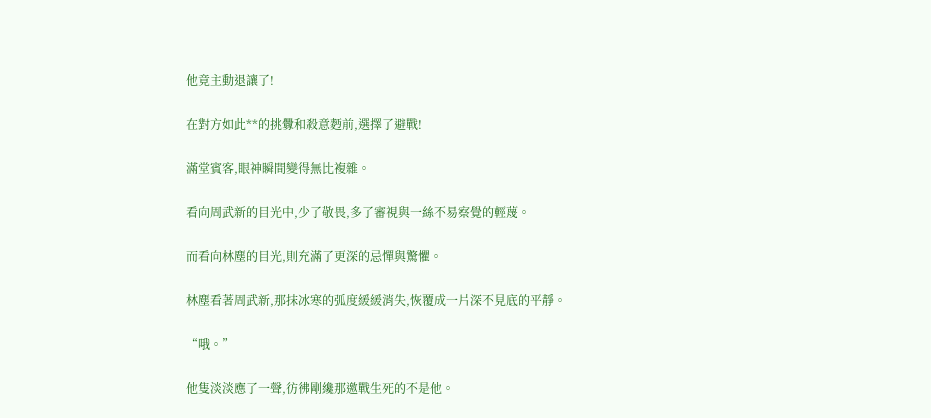他竟主動退讓了!

在對方如此**的挑釁和殺意麪前,選擇了避戰!

滿堂賓客,眼神瞬間變得無比複雜。

看向周武新的目光中,少了敬畏,多了審視與一絲不易察覺的輕蔑。

而看向林塵的目光,則充滿了更深的忌憚與驚懼。

林塵看著周武新,那抹冰寒的弧度緩緩消失,恢覆成一片深不見底的平靜。

“哦。”

他隻淡淡應了一聲,彷彿剛纔那邀戰生死的不是他。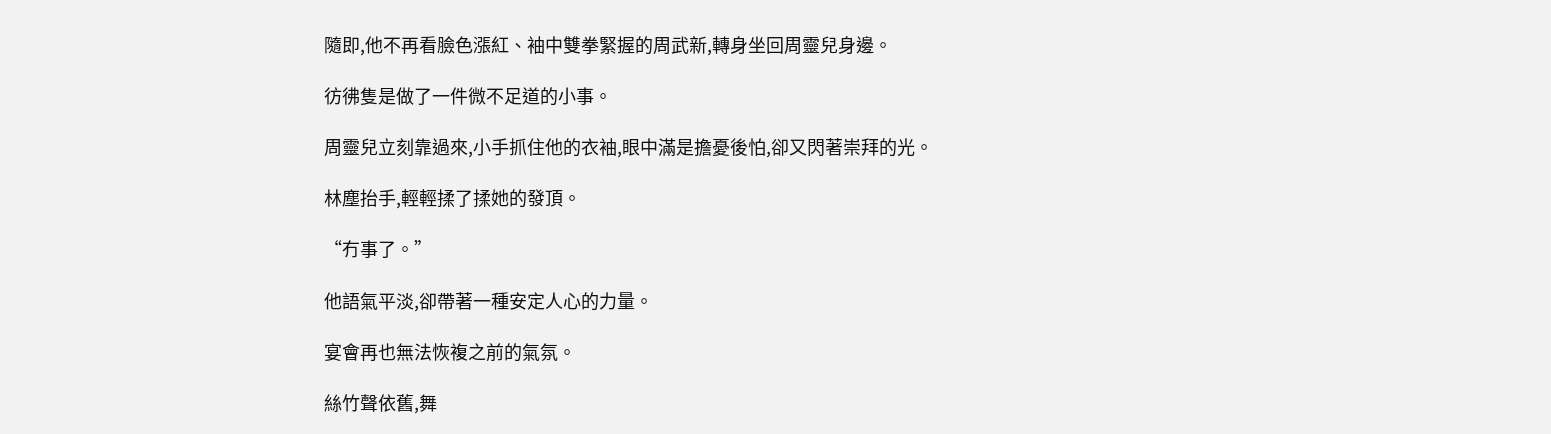隨即,他不再看臉色漲紅、袖中雙拳緊握的周武新,轉身坐回周靈兒身邊。

彷彿隻是做了一件微不足道的小事。

周靈兒立刻靠過來,小手抓住他的衣袖,眼中滿是擔憂後怕,卻又閃著崇拜的光。

林塵抬手,輕輕揉了揉她的發頂。

“冇事了。”

他語氣平淡,卻帶著一種安定人心的力量。

宴會再也無法恢複之前的氣氛。

絲竹聲依舊,舞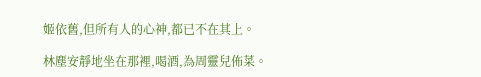姬依舊,但所有人的心神,都已不在其上。

林塵安靜地坐在那裡,喝酒,為周靈兒佈菜。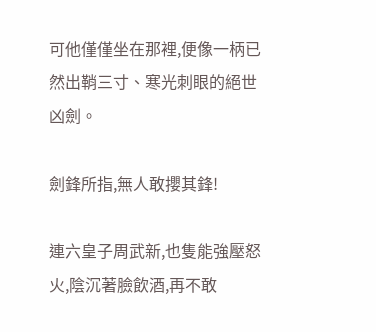可他僅僅坐在那裡,便像一柄已然出鞘三寸、寒光刺眼的絕世凶劍。

劍鋒所指,無人敢攖其鋒!

連六皇子周武新,也隻能強壓怒火,陰沉著臉飲酒,再不敢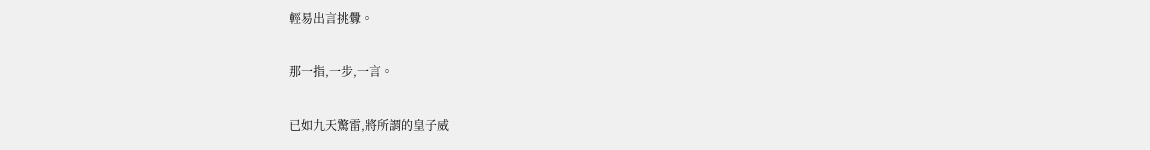輕易出言挑釁。

那一指,一步,一言。

已如九天驚雷,將所謂的皇子威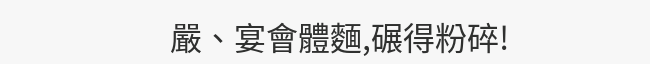嚴、宴會體麵,碾得粉碎!